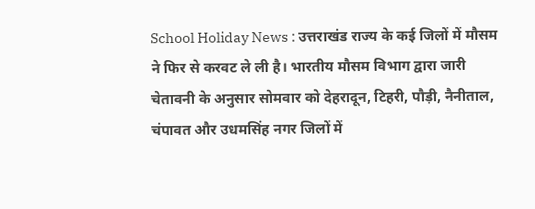School Holiday News : उत्तराखंड राज्य के कई जिलों में मौसम ने फिर से करवट ले ली है। भारतीय मौसम विभाग द्वारा जारी चेतावनी के अनुसार सोमवार को देहरादून, टिहरी, पौड़ी, नैनीताल, चंपावत और उधमसिंह नगर जिलों में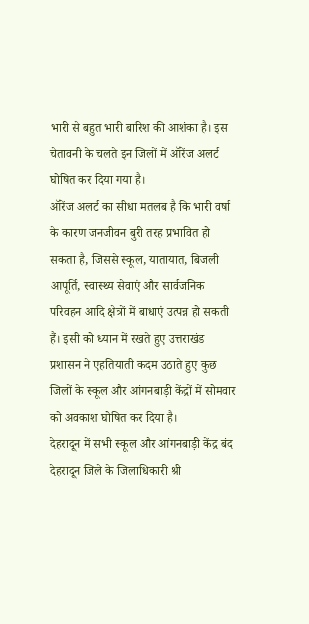भारी से बहुत भारी बारिश की आशंका है। इस चेतावनी के चलते इन जिलों में ऑरेंज अलर्ट घोषित कर दिया गया है।
ऑरेंज अलर्ट का सीधा मतलब है कि भारी वर्षा के कारण जनजीवन बुरी तरह प्रभावित हो सकता है, जिससे स्कूल, यातायात, बिजली आपूर्ति, स्वास्थ्य सेवाएं और सार्वजनिक परिवहन आदि क्षेत्रों में बाधाएं उत्पन्न हो सकती हैं। इसी को ध्यान में रखते हुए उत्तराखंड प्रशासन ने एहतियाती कदम उठाते हुए कुछ जिलों के स्कूल और आंगनबाड़ी केंद्रों में सोमवार को अवकाश घोषित कर दिया है।
देहरादून में सभी स्कूल और आंगनबाड़ी केंद्र बंद
देहरादून जिले के जिलाधिकारी श्री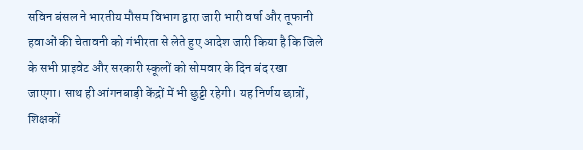सविन बंसल ने भारतीय मौसम विभाग द्वारा जारी भारी वर्षा और तूफानी हवाओं की चेतावनी को गंभीरता से लेते हुए आदेश जारी किया है कि जिले के सभी प्राइवेट और सरकारी स्कूलों को सोमवार के दिन बंद रखा जाएगा। साथ ही आंगनबाड़ी केंद्रों में भी छुट्टी रहेगी। यह निर्णय छात्रों, शिक्षकों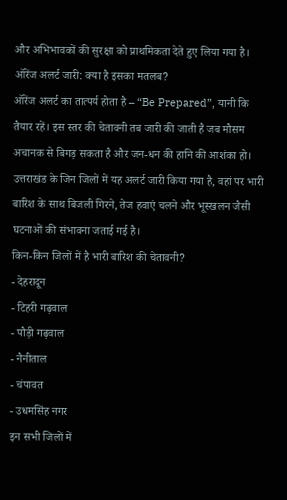और अभिभावकों की सुरक्षा को प्राथमिकता देते हुए लिया गया है।
ऑरेंज अलर्ट जारी: क्या है इसका मतलब?
ऑरेंज अलर्ट का तात्पर्य होता है – “Be Prepared”, यानी कि तैयार रहें। इस स्तर की चेतावनी तब जारी की जाती है जब मौसम अचानक से बिगड़ सकता है और जन-धन की हानि की आशंका हो। उत्तराखंड के जिन जिलों में यह अलर्ट जारी किया गया है, वहां पर भारी बारिश के साथ बिजली गिरने, तेज हवाएं चलने और भूस्खलन जैसी घटनाओं की संभावना जताई गई है।
किन-किन जिलों में है भारी बारिश की चेतावनी?
- देहरादून
- टिहरी गढ़वाल
- पौड़ी गढ़वाल
- नैनीताल
- चंपावत
- उधमसिंह नगर
इन सभी जिलों में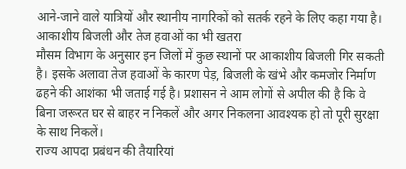आने-जाने वाले यात्रियों और स्थानीय नागरिकों को सतर्क रहने के लिए कहा गया है।
आकाशीय बिजली और तेज हवाओं का भी खतरा
मौसम विभाग के अनुसार इन जिलों में कुछ स्थानों पर आकाशीय बिजली गिर सकती है। इसके अलावा तेज हवाओं के कारण पेड़, बिजली के खंभे और कमजोर निर्माण ढहने की आशंका भी जताई गई है। प्रशासन ने आम लोगों से अपील की है कि वे बिना जरूरत घर से बाहर न निकलें और अगर निकलना आवश्यक हो तो पूरी सुरक्षा के साथ निकलें।
राज्य आपदा प्रबंधन की तैयारियां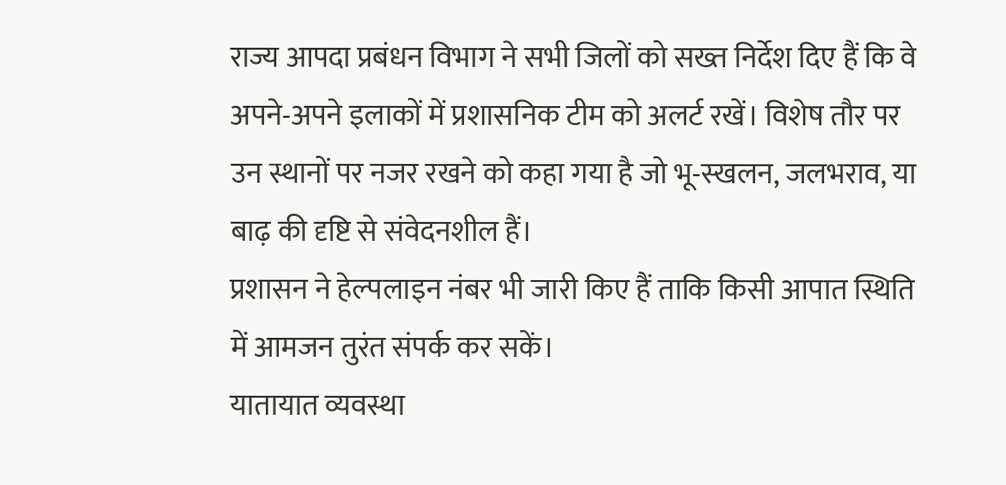राज्य आपदा प्रबंधन विभाग ने सभी जिलों को सख्त निर्देश दिए हैं कि वे अपने-अपने इलाकों में प्रशासनिक टीम को अलर्ट रखें। विशेष तौर पर उन स्थानों पर नजर रखने को कहा गया है जो भू-स्खलन, जलभराव, या बाढ़ की दृष्टि से संवेदनशील हैं।
प्रशासन ने हेल्पलाइन नंबर भी जारी किए हैं ताकि किसी आपात स्थिति में आमजन तुरंत संपर्क कर सकें।
यातायात व्यवस्था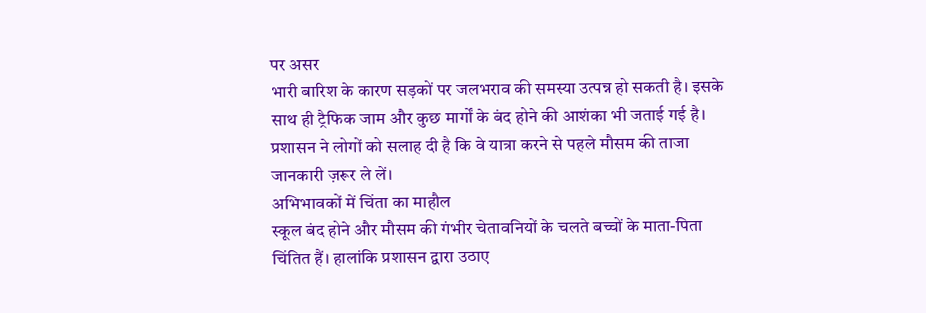पर असर
भारी बारिश के कारण सड़कों पर जलभराव की समस्या उत्पन्न हो सकती है। इसके साथ ही ट्रैफिक जाम और कुछ मार्गों के बंद होने की आशंका भी जताई गई है। प्रशासन ने लोगों को सलाह दी है कि वे यात्रा करने से पहले मौसम की ताजा जानकारी ज़रूर ले लें।
अभिभावकों में चिंता का माहौल
स्कूल बंद होने और मौसम की गंभीर चेतावनियों के चलते बच्चों के माता-पिता चिंतित हैं। हालांकि प्रशासन द्वारा उठाए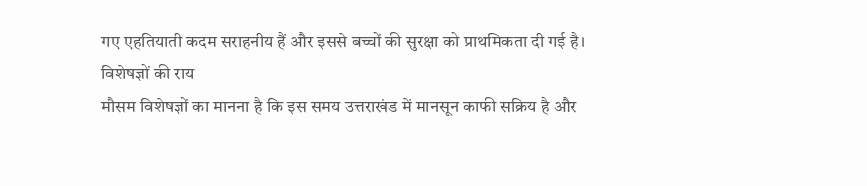गए एहतियाती कदम सराहनीय हैं और इससे बच्चों की सुरक्षा को प्राथमिकता दी गई है।
विशेषज्ञों की राय
मौसम विशेषज्ञों का मानना है कि इस समय उत्तराखंड में मानसून काफी सक्रिय है और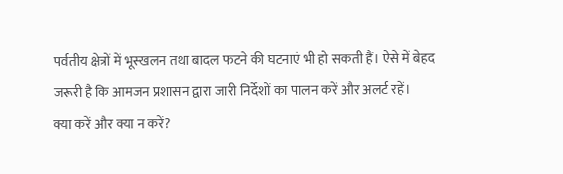पर्वतीय क्षेत्रों में भूस्खलन तथा बादल फटने की घटनाएं भी हो सकती हैं। ऐसे में बेहद जरूरी है कि आमजन प्रशासन द्वारा जारी निर्देशों का पालन करें और अलर्ट रहें।
क्या करें और क्या न करें?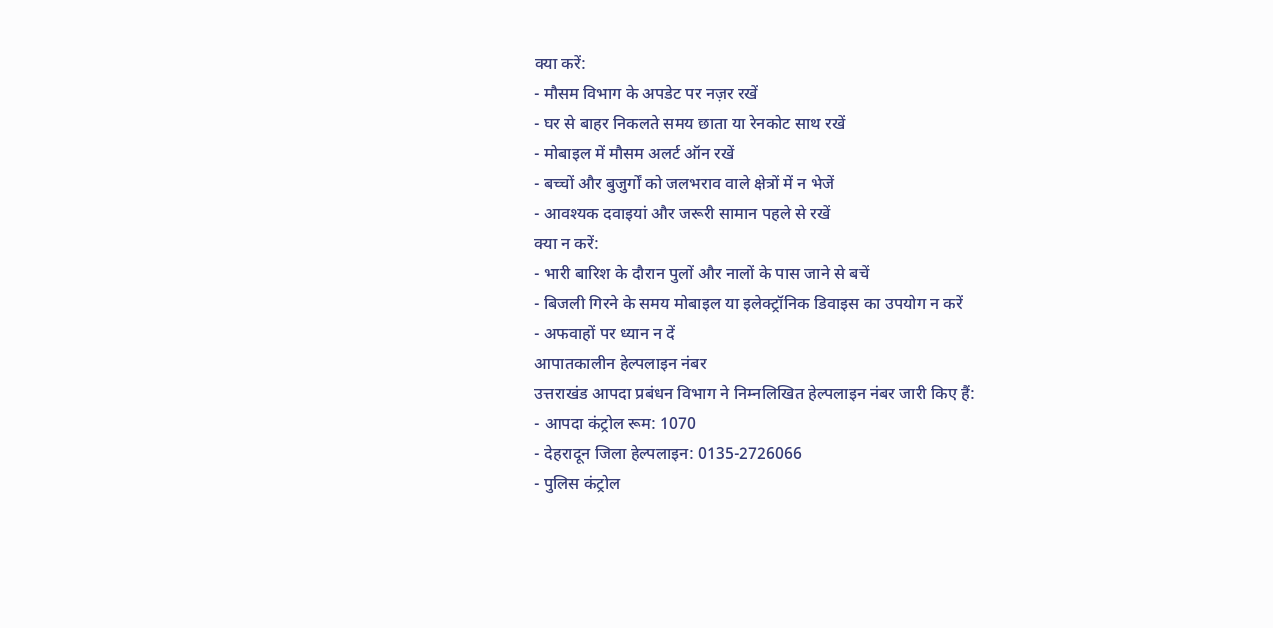क्या करें:
- मौसम विभाग के अपडेट पर नज़र रखें
- घर से बाहर निकलते समय छाता या रेनकोट साथ रखें
- मोबाइल में मौसम अलर्ट ऑन रखें
- बच्चों और बुजुर्गों को जलभराव वाले क्षेत्रों में न भेजें
- आवश्यक दवाइयां और जरूरी सामान पहले से रखें
क्या न करें:
- भारी बारिश के दौरान पुलों और नालों के पास जाने से बचें
- बिजली गिरने के समय मोबाइल या इलेक्ट्रॉनिक डिवाइस का उपयोग न करें
- अफवाहों पर ध्यान न दें
आपातकालीन हेल्पलाइन नंबर
उत्तराखंड आपदा प्रबंधन विभाग ने निम्नलिखित हेल्पलाइन नंबर जारी किए हैं:
- आपदा कंट्रोल रूम: 1070
- देहरादून जिला हेल्पलाइन: 0135-2726066
- पुलिस कंट्रोल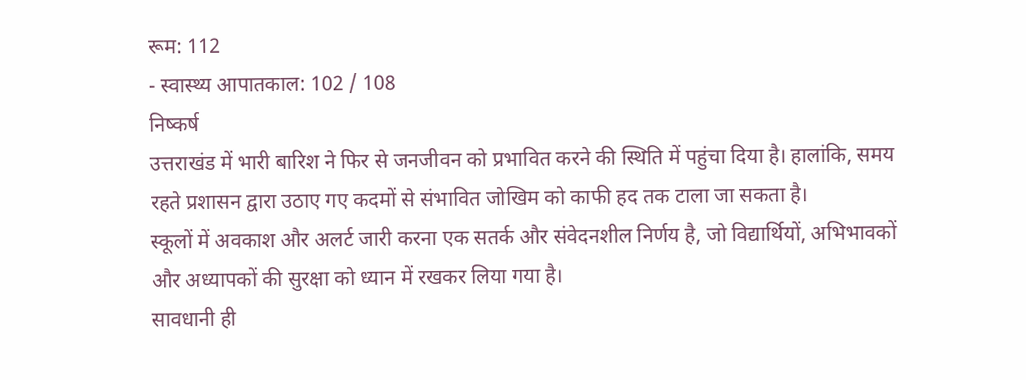रूम: 112
- स्वास्थ्य आपातकाल: 102 / 108
निष्कर्ष
उत्तराखंड में भारी बारिश ने फिर से जनजीवन को प्रभावित करने की स्थिति में पहुंचा दिया है। हालांकि, समय रहते प्रशासन द्वारा उठाए गए कदमों से संभावित जोखिम को काफी हद तक टाला जा सकता है।
स्कूलों में अवकाश और अलर्ट जारी करना एक सतर्क और संवेदनशील निर्णय है, जो विद्यार्थियों, अभिभावकों और अध्यापकों की सुरक्षा को ध्यान में रखकर लिया गया है।
सावधानी ही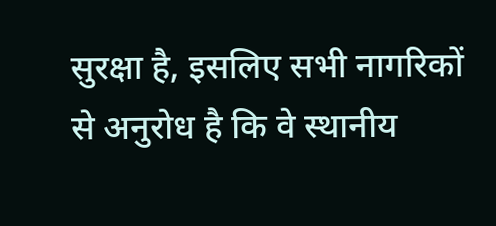सुरक्षा है, इसलिए सभी नागरिकों से अनुरोध है कि वे स्थानीय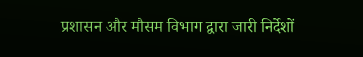प्रशासन और मौसम विभाग द्वारा जारी निर्देशों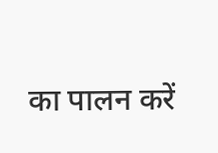का पालन करें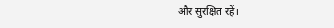और सुरक्षित रहें।